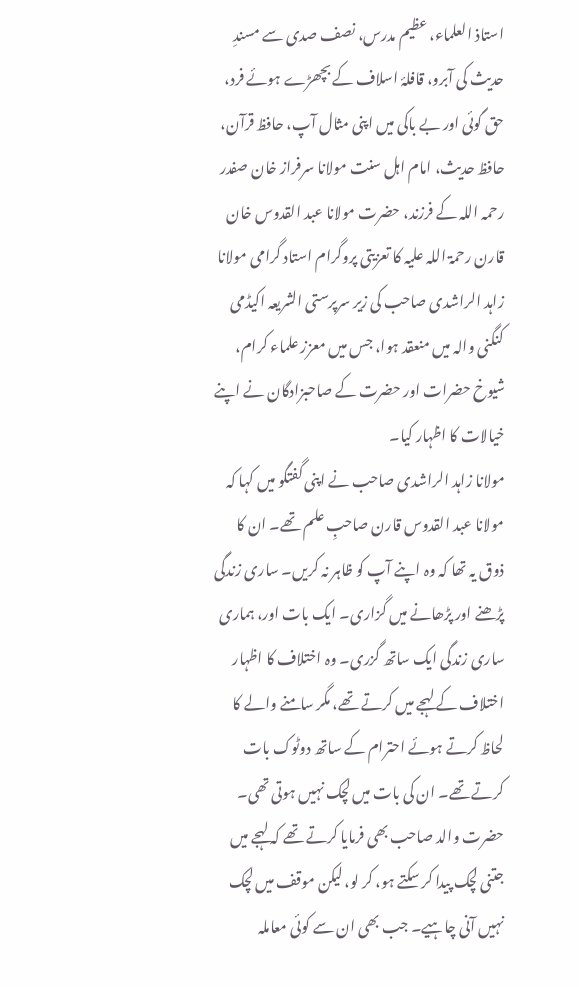استاذ العلماء، عظیم مدرس، نصف صدی سے مسندِ حدیث کی آبرو، قافلۂ اسلاف کے بچھڑے ہوئے فرد، حق گوئی اور بے باکی میں اپنی مثال آپ، حافظ قرآن، حافظ حدیث، امام اہل سنت مولانا سرفراز خان صفدر رحمہ اللہ کے فرزند، حضرت مولانا عبد القدوس خان قارن رحمۃ اللہ علیہ کا تعزیتی پروگرام استاد گرامی مولانا زاہد الراشدی صاحب کی زیر سرپرستی الشریعہ اکیڈمی کنگنی والہ میں منعقد ہوا، جس میں معزز علماء کرام، شیوخ حضرات اور حضرت کے صاحبزادگان نے اپنے خیالات کا اظہار کیا۔
مولانا زاہد الراشدی صاحب نے اپنی گفتگو میں کہا کہ مولانا عبد القدوس قارن صاحبِ علم تھے۔ ان کا ذوق یہ تھا کہ وہ اپنے آپ کو ظاہر نہ کریں۔ ساری زندگی پڑھنے اور پڑھانے میں گزاری۔ ایک بات اور، ہماری ساری زندگی ایک ساتھ گزری۔ وہ اختلاف کا اظہار اختلاف کے لہجے میں کرتے تھے، مگر سامنے والے کا لحاظ کرتے ہوئے احترام کے ساتھ دوٹوک بات کرتے تھے۔ ان کی بات میں لچک نہیں ہوتی تھی۔ حضرت والد صاحب بھی فرمایا کرتے تھے کہ لہجے میں جتنی لچک پیدا کر سکتے ہو، کر لو، لیکن موقف میں لچک نہیں آنی چاہیے۔ جب بھی ان سے کوئی معاملہ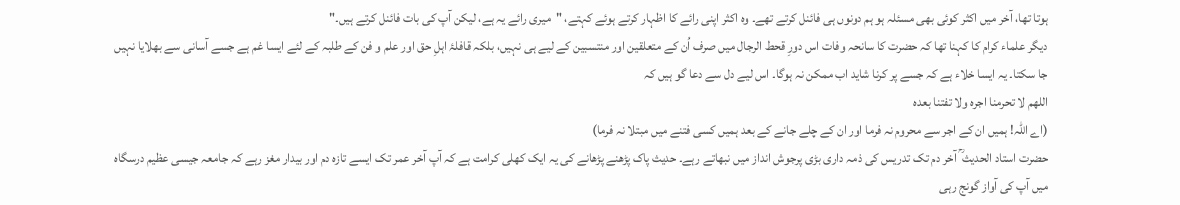ہوتا تھا، آخر میں اکثر کوئی بھی مسئلہ ہو ہم دونوں ہی فائنل کرتے تھے۔ وہ اکثر اپنی رائے کا اظہار کرتے ہوئے کہتے، "میری رائے یہ ہے، لیکن آپ کی بات فائنل کرتے ہیں۔"
دیگر علماء کرام کا کہنا تھا کہ حضرت کا سانحہ وفات اس دورِ قحط الرجال میں صرف اُن کے متعلقین اور منتسبین کے لیے ہی نہیں، بلکہ قافلۂ اہلِ حق اور علم و فن کے طلبہ کے لئے ایسا غم ہے جسے آسانی سے بھلایا نہیں جا سکتا۔ یہ ایسا خلاء ہے کہ جسے پر کرنا شاید اب ممکن نہ ہوگا۔ اس لیے دل سے دعا گو ہیں کہ
اللھم لا تحرمنا اجرہ ولا تفتنا بعدہ
(اے اللہ! ہمیں ان کے اجر سے محروم نہ فرما اور ان کے چلے جانے کے بعد ہمیں کسی فتنے میں مبتلا نہ فرما)
حضرت استاد الحدیث ؒ آخر دم تک تدریس کی ذمہ داری بڑی پرجوش انداز میں نبھاتے رہے۔ حدیث پاک پڑھنے پڑھانے کی یہ ایک کھلی کرامت ہے کہ آپ آخر عمر تک ایسے تازہ دم اور بیدار مغز رہے کہ جامعہ جیسی عظیم درسگاہ میں آپ کی آواز گونج رہی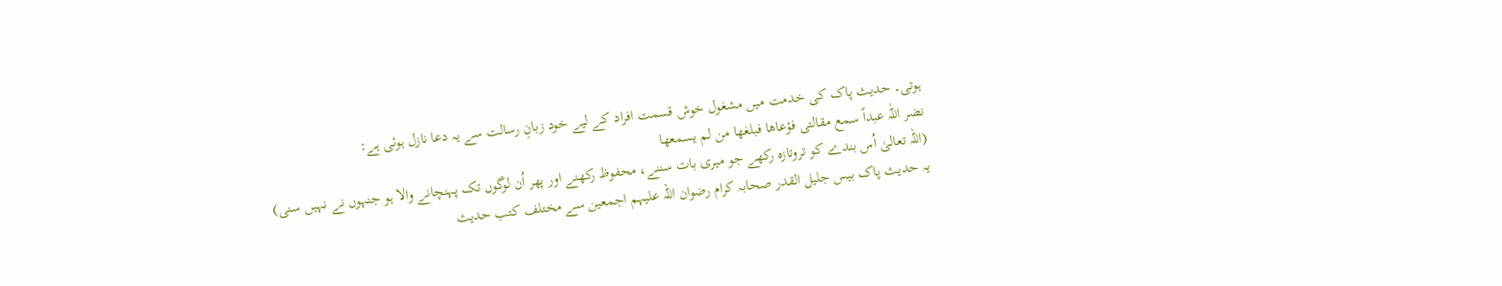ہوتی۔ حدیث پاک کی خدمت میں مشغول خوش قسمت افراد کے لیے خود زبانِ رسالت سے یہ دعا نازل ہوئی ہے:
نضر اللّٰہ عبداً سمع مقالتی فؤعاھا فبلغھا من لم یسمعھا
(اللہ تعالیٰ اُس بندے کو تروتازہ رکھے جو میری بات سننے، محفوظ رکھنے اور پھر اُن لوگوں تک پہنچانے والا ہو جنہوں نے نہیں سنی)
یہ حدیث پاک بیس جلیل القدر صحابہ کرام رضوان اللہ علیہم اجمعین سے مختلف کتب حدیث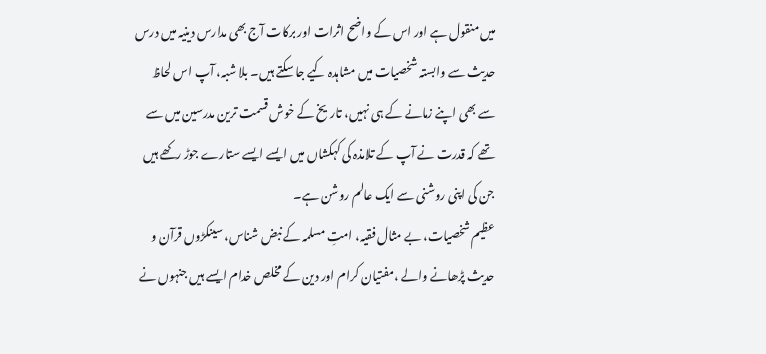میں منقول ہے اور اس کے واضح اثرات اور برکات آج بھی مدارس دینیہ میں درس حدیث سے وابستہ شخصیات میں مشاہدہ کیے جا سکتے ہیں۔ بلا شبہ، آپ اس لحاظ سے بھی اپنے زمانے کے ہی نہیں، تاریخ کے خوش قسمت ترین مدرسین میں سے تھے کہ قدرت نے آپ کے تلامذہ کی کہکشاں میں ایسے ایسے ستارے جوڑ رکھے ہیں جن کی اپنی روشنی سے ایک عالم روشن ہے۔
عظیم شخصیات، بے مثال فقیہ، امتِ مسلمہ کے نبض شناس، سینکڑوں قرآن و حدیث پڑھانے والے ،مفتیان کرام اور دین کے مخلص خدام ایسے ہیں جنہوں نے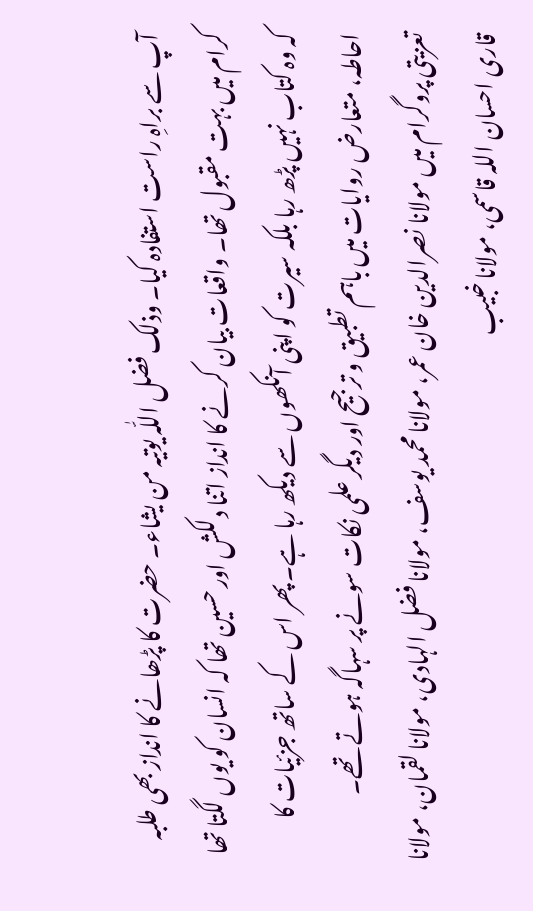آپ سے براہِ راست استفادہ کیا۔ وذلک فضل اللّٰہ یوتیہ من یشاء۔ حضرت کا پڑھانے کا انداز بھی طلبہ کرام میں بہت مقبول تھا۔ واقعات بیان کرنے کا انداز اتنا دلکش اور حسین تھا کہ انسان کو یوں لگتا تھا کہ وہ کتاب نہیں پڑھ رہا بلکہ سیرت کو اپنی آنکھوں سے دیکھ رہا ہے۔ پھر اس کے ساتھ جزئیات کا احاطہ، متعارض روایات میں باہم تطبیق و ترجیح اور دیگر علمی نکات سونے پر سہاگہ ہوتے تھے۔
تعزیتی پروگرام میں مولانا نصرالدین خان عمر، مولانا محمد یوسف، مولانا فضل الہادی، مولانا لقمان، مولانا قاری احسان اللہ قاسمی، مولانا خبیب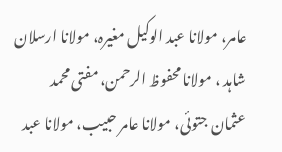عامر، مولانا عبد الوکیل مغیرہ، مولانا ارسلان شاہد ، مولانا محفوظ الرحمن، مفتی محمد عثمان جتوئی، مولانا عامر حبیب، مولانا عبد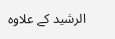الرشید کے علاوہ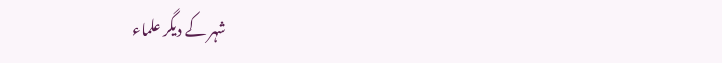شہر کے دیگر علماء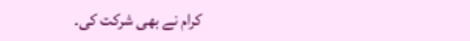کرام نے بھی شرکت کی۔